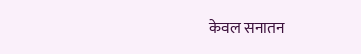केवल सनातन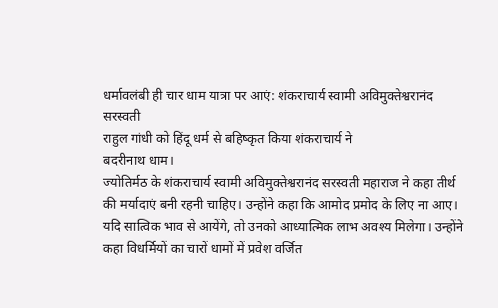धर्मावलंबी ही चार धाम यात्रा पर आएं: शंकराचार्य स्वामी अविमुक्तेश्वरानंद सरस्वती
राहुल गांधी को हिंदू धर्म से बहिष्कृत किया शंकराचार्य ने
बदरीनाथ धाम।
ज्योतिर्मठ के शंकराचार्य स्वामी अविमुक्तेश्वरानंद सरस्वती महाराज ने कहा तीर्थ की मर्यादाएं बनी रहनी चाहिए। उन्होंने कहा कि आमोद प्रमोद के लिए ना आए। यदि सात्विक भाव से आयेंगे, तो उनको आध्यात्मिक लाभ अवश्य मिलेगा। उन्होंने कहा विधर्मियों का चारों धामों में प्रवेश वर्जित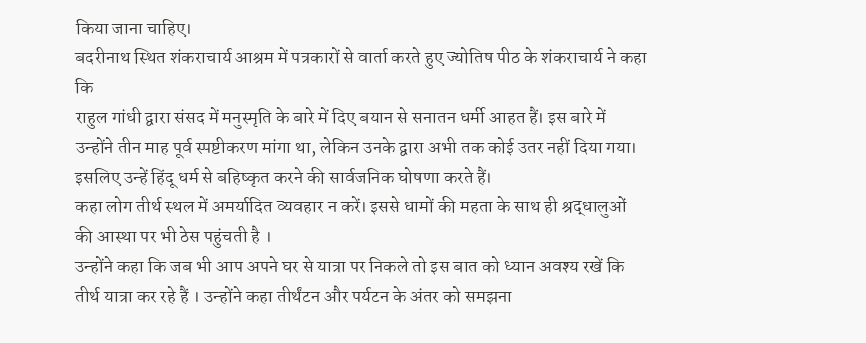किया जाना चाहिए।
बदरीनाथ स्थित शंकराचार्य आश्रम में पत्रकारों से वार्ता करते हुए ज्योतिष पीठ के शंकराचार्य ने कहा कि
राहुल गांधी द्वारा संसद में मनुस्मृति के बारे में दिए बयान से सनातन धर्मी आहत हैं। इस बारे में उन्होंने तीन माह पूर्व स्पष्टीकरण मांगा था, लेकिन उनके द्वारा अभी तक कोई उतर नहीं दिया गया। इसलिए उन्हें हिंदू धर्म से बहिष्कृत करने की सार्वजनिक घोषणा करते हैं।
कहा लोग तीर्थ स्थल में अमर्यादित व्यवहार न करें। इससे धामों की महता के साथ ही श्रद्धालुओं की आस्था पर भी ठेस पहुंचती है ।
उन्होंने कहा कि जब भी आप अपने घर से यात्रा पर निकले तो इस बात को ध्यान अवश्य रखें कि तीर्थ यात्रा कर रहे हैं । उन्होंने कहा तीर्थंटन और पर्यटन के अंतर को समझना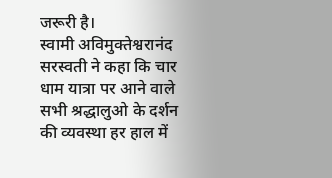जरूरी है।
स्वामी अविमुक्तेश्वरानंद सरस्वती ने कहा कि चार धाम यात्रा पर आने वाले सभी श्रद्धालुओ के दर्शन की व्यवस्था हर हाल में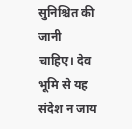सुनिश्चित की जानी चाहिए। देव भूमि से यह संदेश न जाय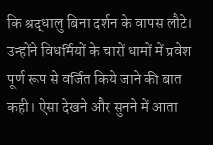कि श्रद्धालु बिना दर्शन के वापस लौटे।
उन्होंने विधर्मियों के चारों धामों में प्रवेश पूर्ण रूप से वर्जित किये जाने की बात कही। ऐसा देखने और सुनने में आता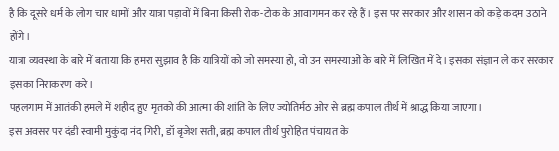है कि दूसरे धर्म के लोग चार धामों और यात्रा पड़ावों में बिना किसी रोक-टोक के आवागमन कर रहे हैं। इस पर सरकार और शासन को कड़े कदम उठाने होंगे।
यात्रा व्यवस्था के बारे में बताया कि हमरा सुझाव है कि यात्रियों को जो समस्या हो, वो उन समस्याओं के बारे में लिखित में दे। इसका संज्ञान ले कर सरकार इसका निराकरण करे।
पहलगाम में आतंकी हमले में शहीद हुए मृतको की आत्मा की शांति के लिए ज्योतिर्मठ ओर से ब्रह्म कपाल तीर्थ में श्राद्ध किया जाएगा।
इस अवसर पर दंडी स्वामी मुकुंदा नंद गिरी, डॉ बृजेश सती, ब्रह्म कपाल तीर्थ पुरोहित पंचायत के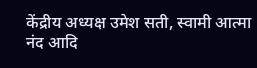केंद्रीय अध्यक्ष उमेश सती, स्वामी आत्मा नंद आदि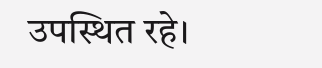उपस्थित रहे।